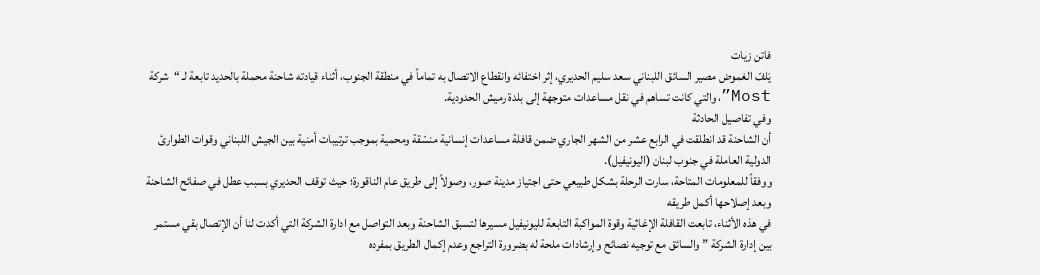فاتن زيات
يَلفّ الغموض مصير السائق اللبناني سعد سليم الحديري، إثر اختفائه وانقطاع الاتصال به تماماً في منطقة الجنوب، أثناء قيادته شاحنة محملة بالحديد تابعة لـ “شركة Most”، والتي كانت تساهم في نقل مساعدات متوجهة إلى بلدة رميش الحدودية.
وفي تفاصيل الحادثة
أن الشاحنة قد انطلقت في الرابع عشر من الشهر الجاري ضمن قافلة مساعدات إنسانية منسّقة ومحمية بموجب ترتيبات أمنية بين الجيش اللبناني وقوات الطوارئ الدولية العاملة في جنوب لبنان (اليونيفيل).
ووفقاً للمعلومات المتاحة، سارت الرحلة بشكل طبيعي حتى اجتياز مدينة صور، وصولاً إلى طريق عام الناقورة؛ حيث توقف الحديري بسبب عطل في صفائح الشاحنة وبعد إصلاحها أكمل طريقه
في هذه الأثناء، تابعت القافلة الإغاثية وقوة المواكبة التابعة لليونيفيل مسيرها لتسبق الشاحنة وبعد التواصل مع ادارة الشركة التي أكدت لنا أن الإتصال بقي مستمر بين إدارة الشركة ” والسائق مع توجيه نصائح وإرشادات ملحة له بضرورة التراجع وعدم إكمال الطريق بمفرده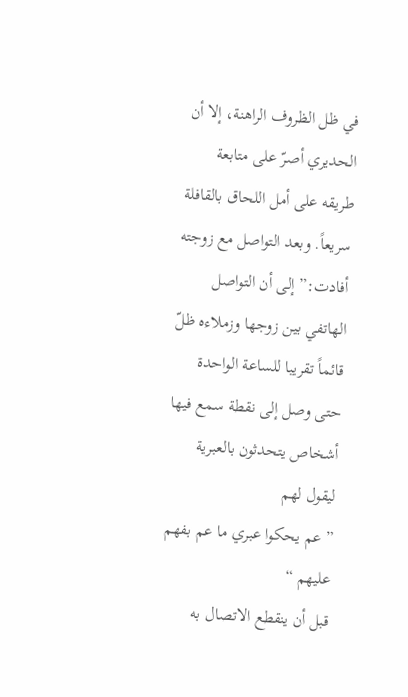في ظل الظروف الراهنة، إلا أن الحديري أصرّ على متابعة طريقه على أمل اللحاق بالقافلة سريعاً. وبعد التواصل مع زوجته أفادت:” إلى أن التواصل الهاتفي بين زوجها وزملاءه ظلّ قائماً تقريبا للساعة الواحدة حتى وصل إلى نقطة سمع فيها أشخاص يتحدثون بالعبرية ليقول لهم
” عم يحكوا عبري ما عم بفهم عليهم “
قبل أن ينقطع الاتصال به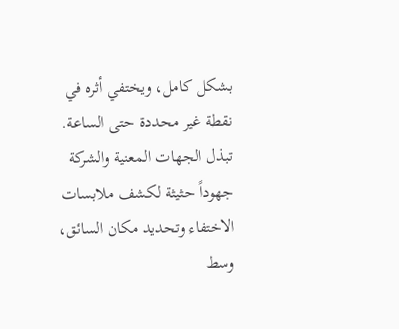بشكل كامل، ويختفي أثره في نقطة غير محددة حتى الساعة.
تبذل الجهات المعنية والشركة جهوداً حثيثة لكشف ملابسات الاختفاء وتحديد مكان السائق، وسط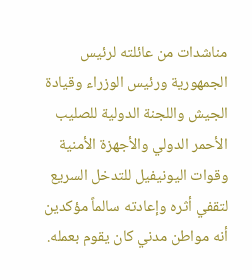مناشدات من عائلته لرئيس الجمهورية ورئيس الوزراء وقيادة الجيش واللجنة الدولية للصليب الأحمر الدولي والأجهزة الأمنية وقوات اليونيفيل للتدخل السريع لتقفي أثره وإعادته سالماً مؤكدين أنه مواطن مدني كان يقوم بعمله.